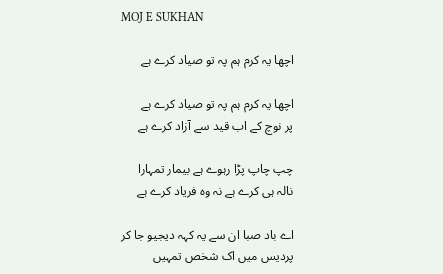MOJ E SUKHAN

اچھا یہ کرم ہم پہ تو صیاد کرے ہے

اچھا یہ کرم ہم پہ تو صیاد کرے ہے
پر نوچ کے اب قید سے آزاد کرے ہے

چپ چاپ پڑا رہوے ہے بیمار تمہارا
نالہ ہی کرے ہے نہ وہ فریاد کرے ہے

اے باد صبا ان سے یہ کہہ دیجیو جا کر
پردیس میں اک شخص تمہیں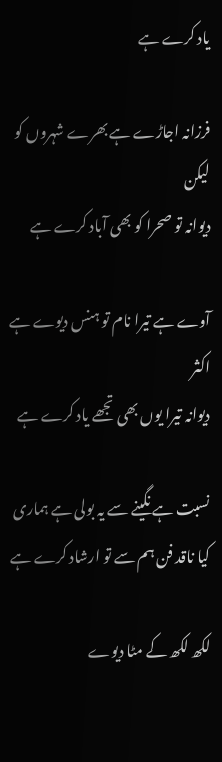یاد کرے ہے

فرزانہ اجاڑے ہے بھرے شہروں کو لیکن
دیوانہ تو صحرا کو بھی آباد کرے ہے

آوے ہے تیرا نام تو ہنس دیوے ہے اکثر
دیوانہ تیرا یوں بھی تجھے یاد کرے ہے

نسبت ہے نگینے سے یہ بولی ہے ہماری
کیا ناقد فن ہم سے تو ارشاد کرے ہے

لکھ لکھ کے مٹا دیوے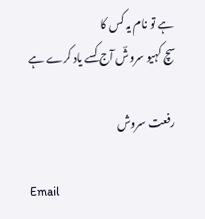ہے تو نام یہ کس کا
سچ کہیو سروشؔ آج کسے یاد کرے ہے

رفعت سروش

Email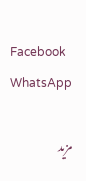Facebook
WhatsApp

مزید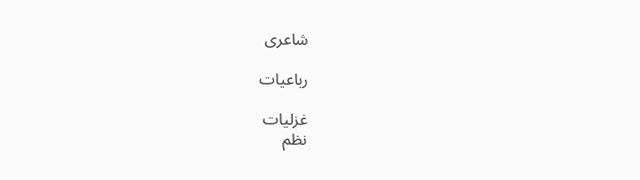شاعری

رباعیات

غزلیات
نظم